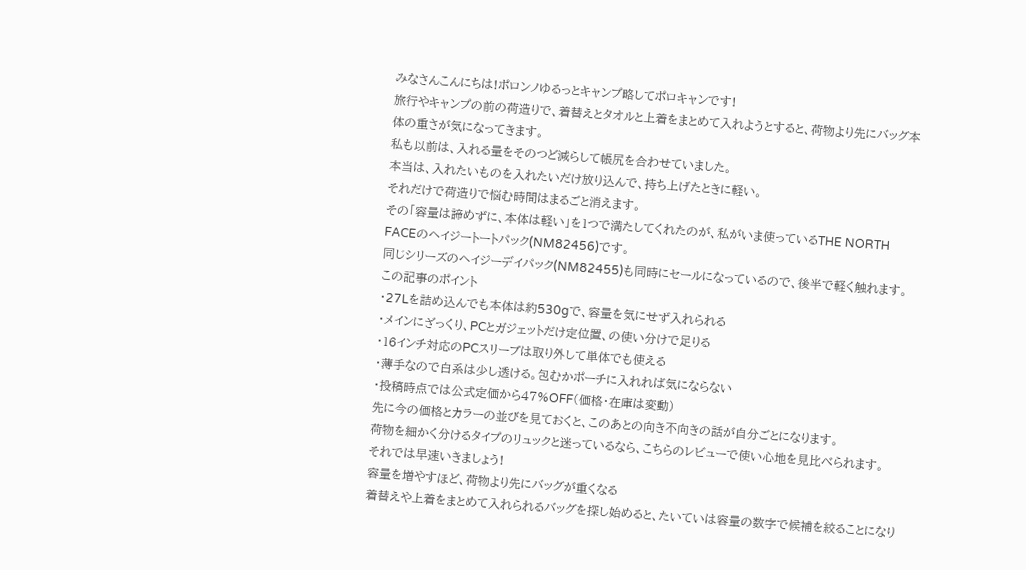みなさんこんにちは!ポロンノゆるっとキャンプ略してポロキャンです!
旅行やキャンプの前の荷造りで、着替えとタオルと上着をまとめて入れようとすると、荷物より先にバッグ本体の重さが気になってきます。
私も以前は、入れる量をそのつど減らして帳尻を合わせていました。
本当は、入れたいものを入れたいだけ放り込んで、持ち上げたときに軽い。
それだけで荷造りで悩む時間はまるごと消えます。
その「容量は諦めずに、本体は軽い」を1つで満たしてくれたのが、私がいま使っているTHE NORTH FACEのヘイジートートパック(NM82456)です。
同じシリーズのヘイジーデイパック(NM82455)も同時にセールになっているので、後半で軽く触れます。
この記事のポイント
・27Lを詰め込んでも本体は約530gで、容量を気にせず入れられる
・メインにざっくり、PCとガジェットだけ定位置、の使い分けで足りる
・16インチ対応のPCスリーブは取り外して単体でも使える
・薄手なので白系は少し透ける。包むかポーチに入れれば気にならない
・投稿時点では公式定価から47%OFF(価格・在庫は変動)
先に今の価格とカラーの並びを見ておくと、このあとの向き不向きの話が自分ごとになります。
荷物を細かく分けるタイプのリュックと迷っているなら、こちらのレビューで使い心地を見比べられます。
それでは早速いきましょう!
容量を増やすほど、荷物より先にバッグが重くなる
着替えや上着をまとめて入れられるバッグを探し始めると、たいていは容量の数字で候補を絞ることになり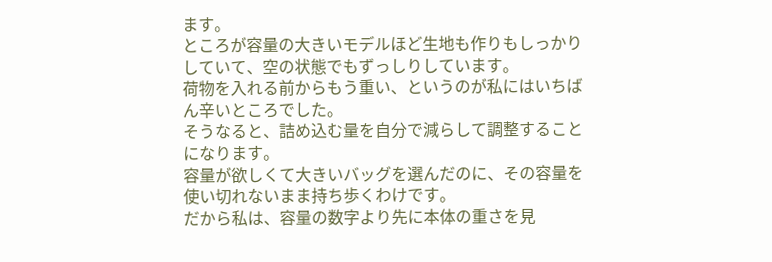ます。
ところが容量の大きいモデルほど生地も作りもしっかりしていて、空の状態でもずっしりしています。
荷物を入れる前からもう重い、というのが私にはいちばん辛いところでした。
そうなると、詰め込む量を自分で減らして調整することになります。
容量が欲しくて大きいバッグを選んだのに、その容量を使い切れないまま持ち歩くわけです。
だから私は、容量の数字より先に本体の重さを見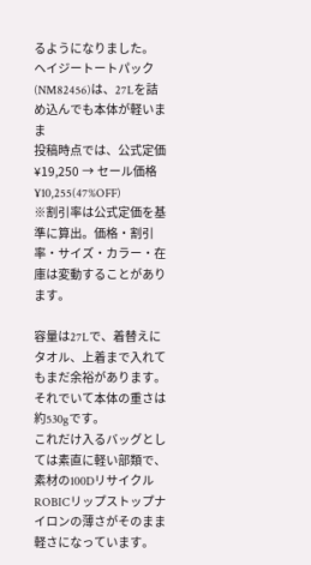るようになりました。
ヘイジートートパック(NM82456)は、27Lを詰め込んでも本体が軽いまま
投稿時点では、公式定価¥19,250 → セール価格¥10,255(47%OFF)
※割引率は公式定価を基準に算出。価格・割引率・サイズ・カラー・在庫は変動することがあります。

容量は27Lで、着替えにタオル、上着まで入れてもまだ余裕があります。
それでいて本体の重さは約530gです。
これだけ入るバッグとしては素直に軽い部類で、素材の100DリサイクルROBICリップストップナイロンの薄さがそのまま軽さになっています。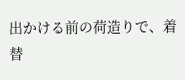出かける前の荷造りで、着替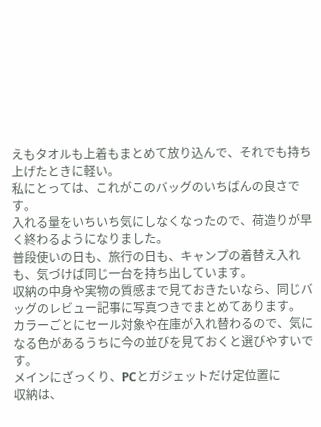えもタオルも上着もまとめて放り込んで、それでも持ち上げたときに軽い。
私にとっては、これがこのバッグのいちばんの良さです。
入れる量をいちいち気にしなくなったので、荷造りが早く終わるようになりました。
普段使いの日も、旅行の日も、キャンプの着替え入れも、気づけば同じ一台を持ち出しています。
収納の中身や実物の質感まで見ておきたいなら、同じバッグのレビュー記事に写真つきでまとめてあります。
カラーごとにセール対象や在庫が入れ替わるので、気になる色があるうちに今の並びを見ておくと選びやすいです。
メインにざっくり、PCとガジェットだけ定位置に
収納は、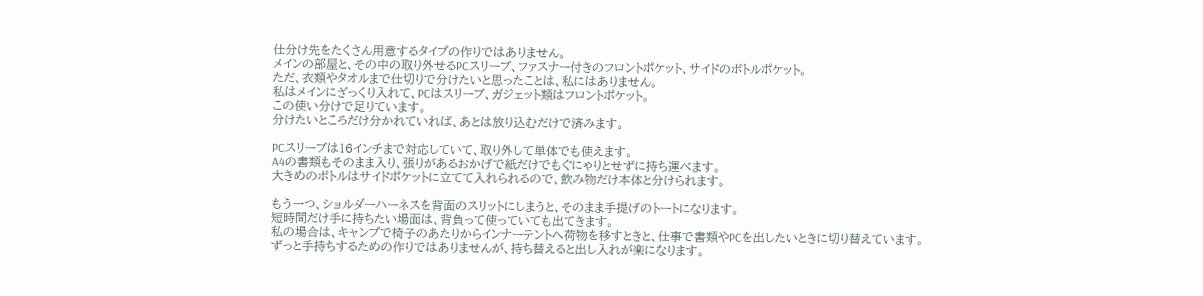仕分け先をたくさん用意するタイプの作りではありません。
メインの部屋と、その中の取り外せるPCスリーブ、ファスナー付きのフロントポケット、サイドのボトルポケット。
ただ、衣類やタオルまで仕切りで分けたいと思ったことは、私にはありません。
私はメインにざっくり入れて、PCはスリーブ、ガジェット類はフロントポケット。
この使い分けで足りています。
分けたいところだけ分かれていれば、あとは放り込むだけで済みます。

PCスリーブは16インチまで対応していて、取り外して単体でも使えます。
A4の書類もそのまま入り、張りがあるおかげで紙だけでもぐにゃりとせずに持ち運べます。
大きめのボトルはサイドポケットに立てて入れられるので、飲み物だけ本体と分けられます。

もう一つ、ショルダーハーネスを背面のスリットにしまうと、そのまま手提げのトートになります。
短時間だけ手に持ちたい場面は、背負って使っていても出てきます。
私の場合は、キャンプで椅子のあたりからインナーテントへ荷物を移すときと、仕事で書類やPCを出したいときに切り替えています。
ずっと手持ちするための作りではありませんが、持ち替えると出し入れが楽になります。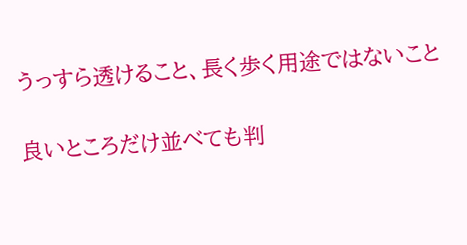うっすら透けること、長く歩く用途ではないこと

良いところだけ並べても判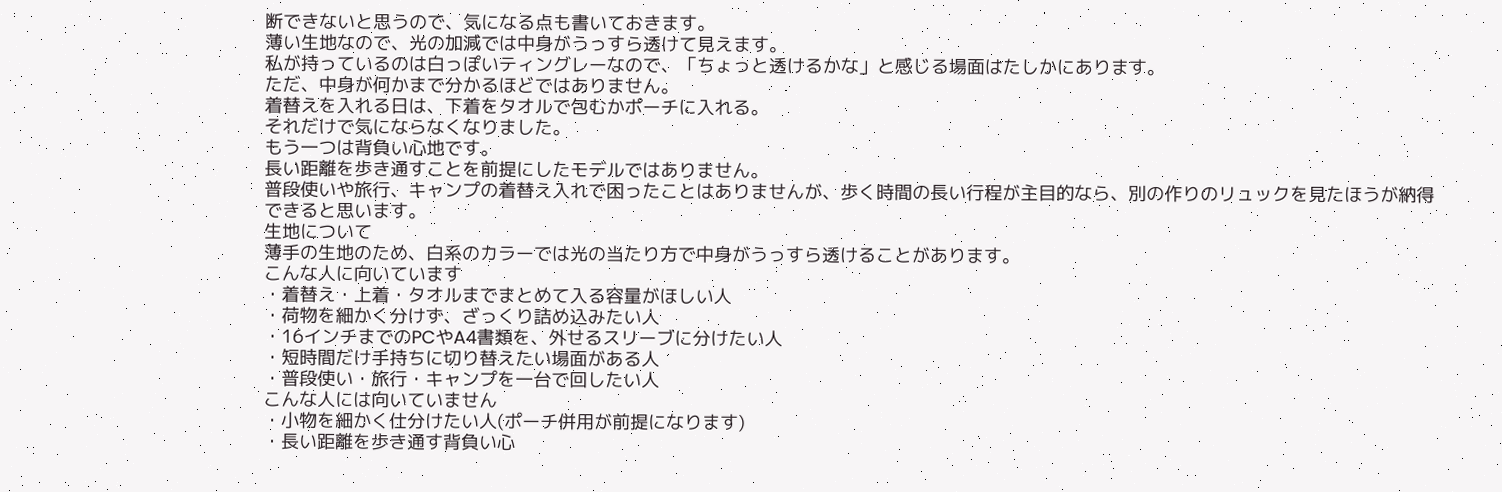断できないと思うので、気になる点も書いておきます。
薄い生地なので、光の加減では中身がうっすら透けて見えます。
私が持っているのは白っぽいティングレーなので、「ちょっと透けるかな」と感じる場面はたしかにあります。
ただ、中身が何かまで分かるほどではありません。
着替えを入れる日は、下着をタオルで包むかポーチに入れる。
それだけで気にならなくなりました。
もう一つは背負い心地です。
長い距離を歩き通すことを前提にしたモデルではありません。
普段使いや旅行、キャンプの着替え入れで困ったことはありませんが、歩く時間の長い行程が主目的なら、別の作りのリュックを見たほうが納得できると思います。
生地について
薄手の生地のため、白系のカラーでは光の当たり方で中身がうっすら透けることがあります。
こんな人に向いています
・着替え・上着・タオルまでまとめて入る容量がほしい人
・荷物を細かく分けず、ざっくり詰め込みたい人
・16インチまでのPCやA4書類を、外せるスリーブに分けたい人
・短時間だけ手持ちに切り替えたい場面がある人
・普段使い・旅行・キャンプを一台で回したい人
こんな人には向いていません
・小物を細かく仕分けたい人(ポーチ併用が前提になります)
・長い距離を歩き通す背負い心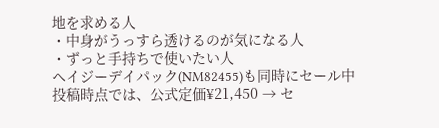地を求める人
・中身がうっすら透けるのが気になる人
・ずっと手持ちで使いたい人
ヘイジーデイパック(NM82455)も同時にセール中
投稿時点では、公式定価¥21,450 → セ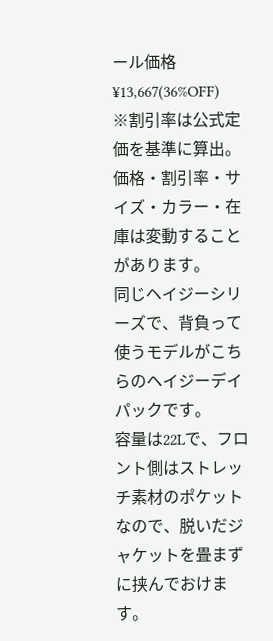ール価格¥13,667(36%OFF)
※割引率は公式定価を基準に算出。価格・割引率・サイズ・カラー・在庫は変動することがあります。
同じヘイジーシリーズで、背負って使うモデルがこちらのヘイジーデイパックです。
容量は22Lで、フロント側はストレッチ素材のポケットなので、脱いだジャケットを畳まずに挟んでおけます。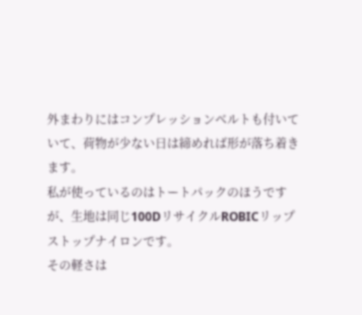外まわりにはコンプレッションベルトも付いていて、荷物が少ない日は締めれば形が落ち着きます。
私が使っているのはトートパックのほうですが、生地は同じ100DリサイクルROBICリップストップナイロンです。
その軽さは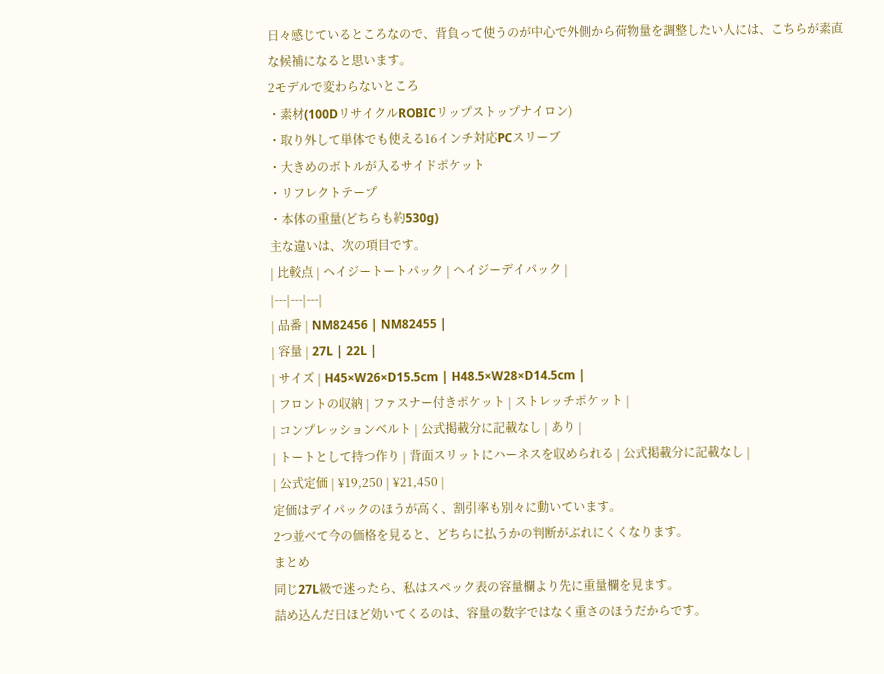日々感じているところなので、背負って使うのが中心で外側から荷物量を調整したい人には、こちらが素直な候補になると思います。
2モデルで変わらないところ
・素材(100DリサイクルROBICリップストップナイロン)
・取り外して単体でも使える16インチ対応PCスリーブ
・大きめのボトルが入るサイドポケット
・リフレクトテープ
・本体の重量(どちらも約530g)
主な違いは、次の項目です。
| 比較点 | ヘイジートートパック | ヘイジーデイパック |
|---|---|---|
| 品番 | NM82456 | NM82455 |
| 容量 | 27L | 22L |
| サイズ | H45×W26×D15.5cm | H48.5×W28×D14.5cm |
| フロントの収納 | ファスナー付きポケット | ストレッチポケット |
| コンプレッションベルト | 公式掲載分に記載なし | あり |
| トートとして持つ作り | 背面スリットにハーネスを収められる | 公式掲載分に記載なし |
| 公式定価 | ¥19,250 | ¥21,450 |
定価はデイパックのほうが高く、割引率も別々に動いています。
2つ並べて今の価格を見ると、どちらに払うかの判断がぶれにくくなります。
まとめ
同じ27L級で迷ったら、私はスペック表の容量欄より先に重量欄を見ます。
詰め込んだ日ほど効いてくるのは、容量の数字ではなく重さのほうだからです。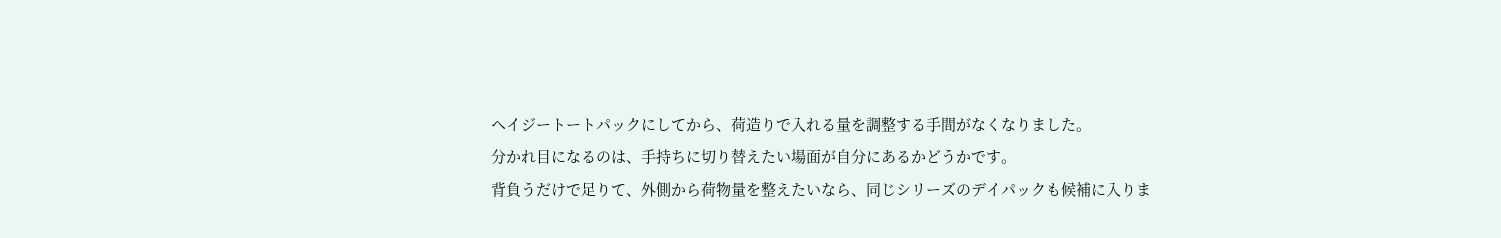ヘイジートートパックにしてから、荷造りで入れる量を調整する手間がなくなりました。
分かれ目になるのは、手持ちに切り替えたい場面が自分にあるかどうかです。
背負うだけで足りて、外側から荷物量を整えたいなら、同じシリーズのデイパックも候補に入りま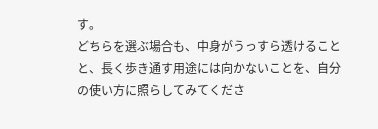す。
どちらを選ぶ場合も、中身がうっすら透けることと、長く歩き通す用途には向かないことを、自分の使い方に照らしてみてくださ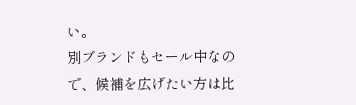い。
別ブランドもセール中なので、候補を広げたい方は比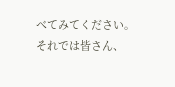べてみてください。
それでは皆さん、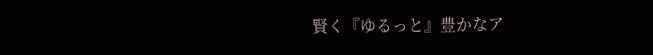賢く『ゆるっと』豊かなア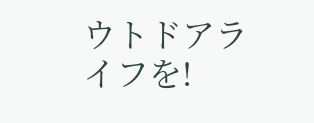ウトドアライフを!